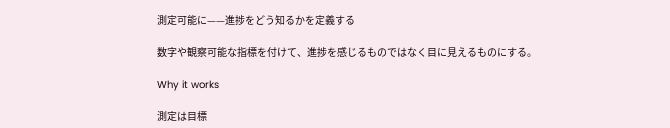測定可能に——進捗をどう知るかを定義する

数字や観察可能な指標を付けて、進捗を感じるものではなく目に見えるものにする。

Why it works

測定は目標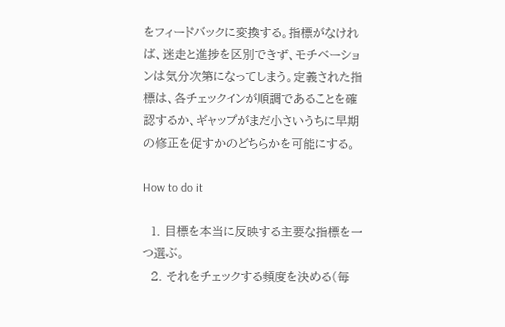をフィードバックに変換する。指標がなければ、迷走と進捗を区別できず、モチベーションは気分次第になってしまう。定義された指標は、各チェックインが順調であることを確認するか、ギャップがまだ小さいうちに早期の修正を促すかのどちらかを可能にする。

How to do it

  1. 目標を本当に反映する主要な指標を一つ選ぶ。
  2. それをチェックする頻度を決める(毎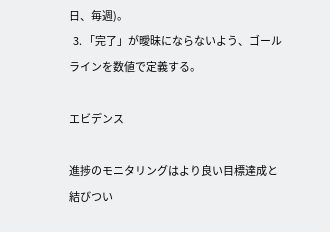日、毎週)。
  3. 「完了」が曖昧にならないよう、ゴールラインを数値で定義する。

エビデンス

進捗のモニタリングはより良い目標達成と結びつい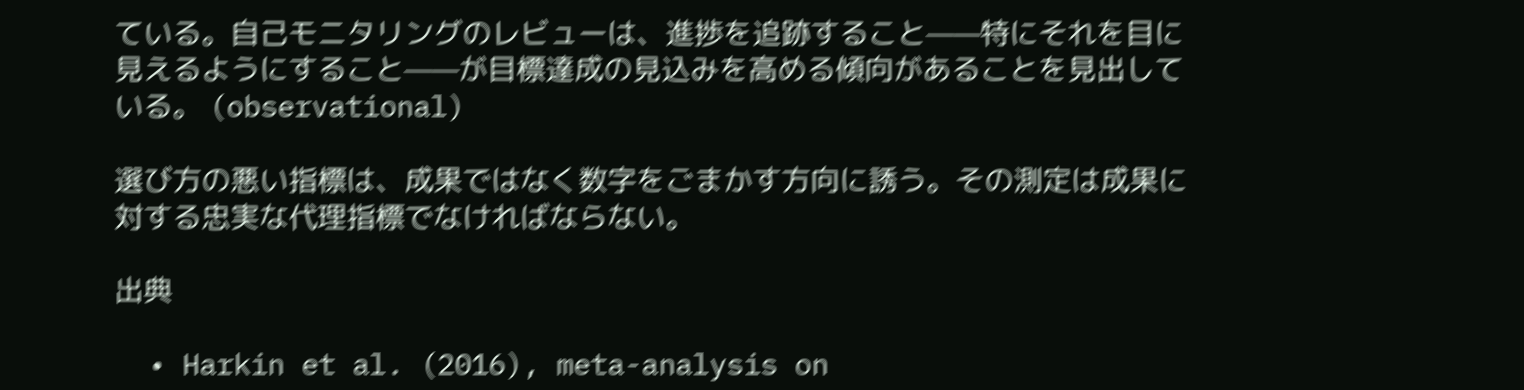ている。自己モニタリングのレビューは、進捗を追跡すること——特にそれを目に見えるようにすること——が目標達成の見込みを高める傾向があることを見出している。 (observational)

選び方の悪い指標は、成果ではなく数字をごまかす方向に誘う。その測定は成果に対する忠実な代理指標でなければならない。

出典

  • Harkin et al. (2016), meta-analysis on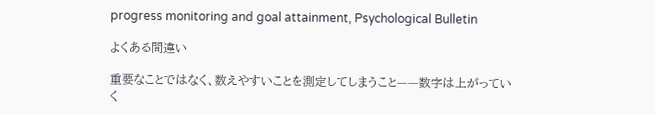progress monitoring and goal attainment, Psychological Bulletin

よくある間違い

重要なことではなく、数えやすいことを測定してしまうこと——数字は上がっていく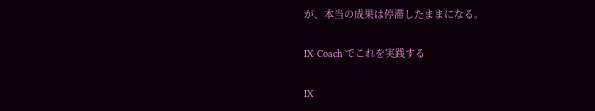が、本当の成果は停滞したままになる。

IX Coach でこれを実践する

IX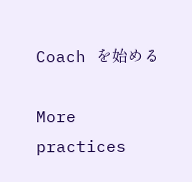Coach を始める

More practices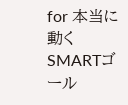for 本当に動くSMARTゴール